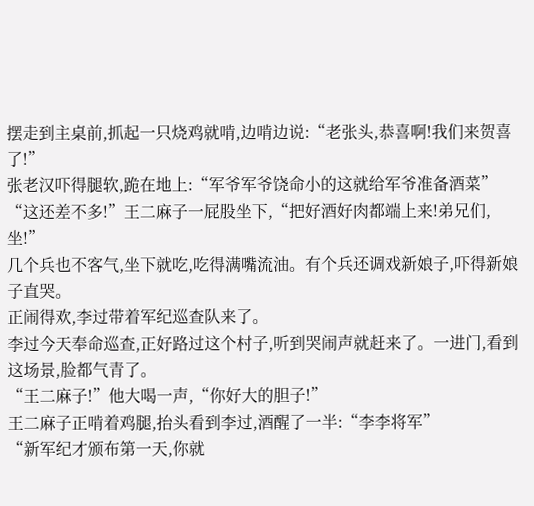摆走到主桌前,抓起一只烧鸡就啃,边啃边说:“老张头,恭喜啊!我们来贺喜了!”
张老汉吓得腿软,跪在地上:“军爷军爷饶命小的这就给军爷准备酒菜”
“这还差不多!”王二麻子一屁股坐下,“把好酒好肉都端上来!弟兄们,坐!”
几个兵也不客气,坐下就吃,吃得满嘴流油。有个兵还调戏新娘子,吓得新娘子直哭。
正闹得欢,李过带着军纪巡查队来了。
李过今天奉命巡查,正好路过这个村子,听到哭闹声就赶来了。一进门,看到这场景,脸都气青了。
“王二麻子!”他大喝一声,“你好大的胆子!”
王二麻子正啃着鸡腿,抬头看到李过,酒醒了一半:“李李将军”
“新军纪才颁布第一天,你就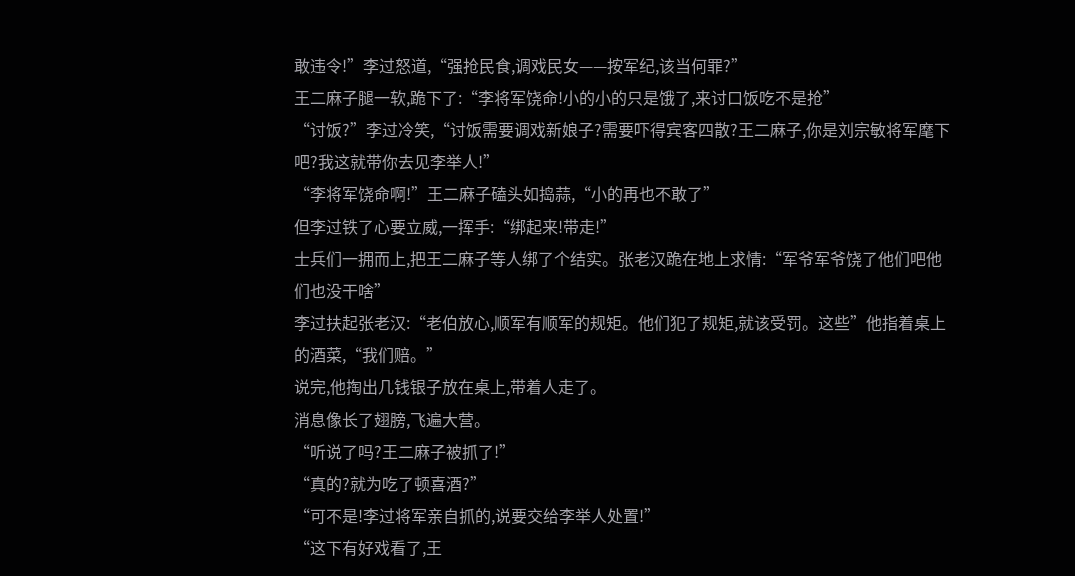敢违令!”李过怒道,“强抢民食,调戏民女——按军纪,该当何罪?”
王二麻子腿一软,跪下了:“李将军饶命!小的小的只是饿了,来讨口饭吃不是抢”
“讨饭?”李过冷笑,“讨饭需要调戏新娘子?需要吓得宾客四散?王二麻子,你是刘宗敏将军麾下吧?我这就带你去见李举人!”
“李将军饶命啊!”王二麻子磕头如捣蒜,“小的再也不敢了”
但李过铁了心要立威,一挥手:“绑起来!带走!”
士兵们一拥而上,把王二麻子等人绑了个结实。张老汉跪在地上求情:“军爷军爷饶了他们吧他们也没干啥”
李过扶起张老汉:“老伯放心,顺军有顺军的规矩。他们犯了规矩,就该受罚。这些”他指着桌上的酒菜,“我们赔。”
说完,他掏出几钱银子放在桌上,带着人走了。
消息像长了翅膀,飞遍大营。
“听说了吗?王二麻子被抓了!”
“真的?就为吃了顿喜酒?”
“可不是!李过将军亲自抓的,说要交给李举人处置!”
“这下有好戏看了,王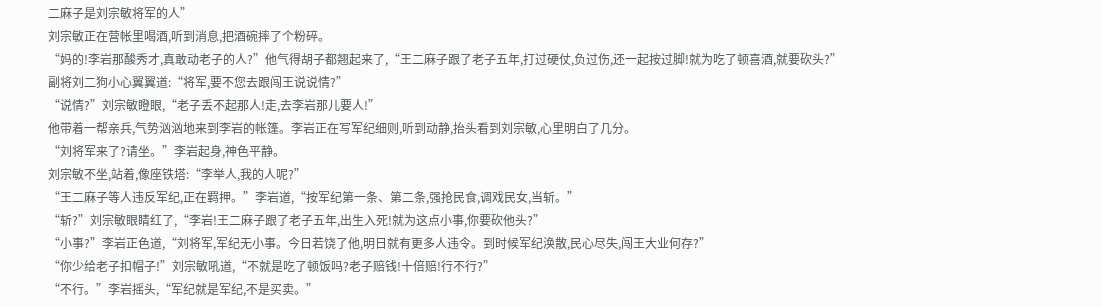二麻子是刘宗敏将军的人”
刘宗敏正在营帐里喝酒,听到消息,把酒碗摔了个粉碎。
“妈的!李岩那酸秀才,真敢动老子的人?”他气得胡子都翘起来了,“王二麻子跟了老子五年,打过硬仗,负过伤,还一起按过脚!就为吃了顿喜酒,就要砍头?”
副将刘二狗小心翼翼道:“将军,要不您去跟闯王说说情?”
“说情?”刘宗敏瞪眼,“老子丢不起那人!走,去李岩那儿要人!”
他带着一帮亲兵,气势汹汹地来到李岩的帐篷。李岩正在写军纪细则,听到动静,抬头看到刘宗敏,心里明白了几分。
“刘将军来了?请坐。”李岩起身,神色平静。
刘宗敏不坐,站着,像座铁塔:“李举人,我的人呢?”
“王二麻子等人违反军纪,正在羁押。”李岩道,“按军纪第一条、第二条,强抢民食,调戏民女,当斩。”
“斩?”刘宗敏眼睛红了,“李岩!王二麻子跟了老子五年,出生入死!就为这点小事,你要砍他头?”
“小事?”李岩正色道,“刘将军,军纪无小事。今日若饶了他,明日就有更多人违令。到时候军纪涣散,民心尽失,闯王大业何存?”
“你少给老子扣帽子!”刘宗敏吼道,“不就是吃了顿饭吗?老子赔钱!十倍赔!行不行?”
“不行。”李岩摇头,“军纪就是军纪,不是买卖。”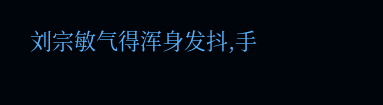刘宗敏气得浑身发抖,手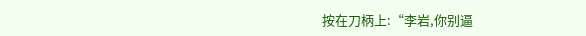按在刀柄上:“李岩,你别逼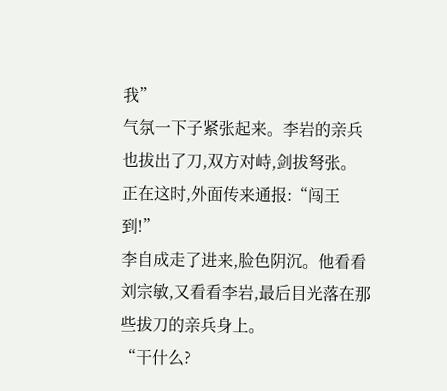我”
气氛一下子紧张起来。李岩的亲兵也拔出了刀,双方对峙,剑拔弩张。
正在这时,外面传来通报:“闯王到!”
李自成走了进来,脸色阴沉。他看看刘宗敏,又看看李岩,最后目光落在那些拔刀的亲兵身上。
“干什么?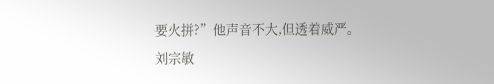要火拼?”他声音不大,但透着威严。
刘宗敏